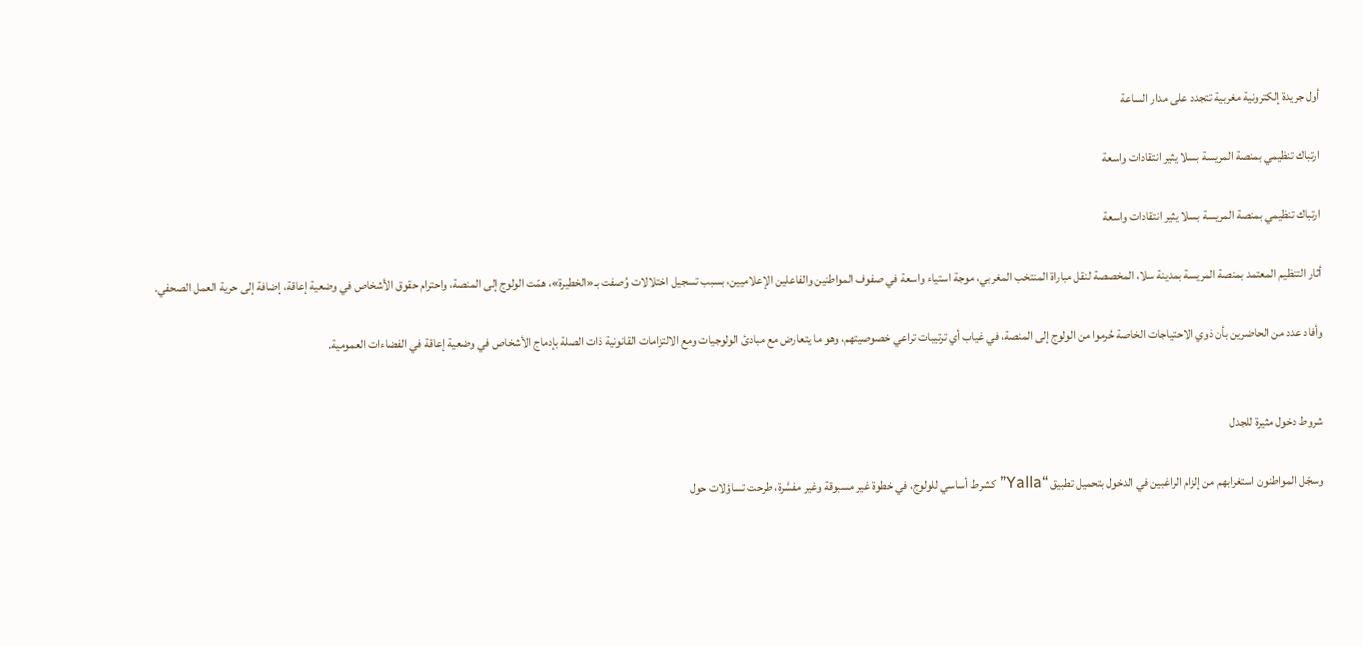أول جريدة إلكترونية مغربية تتجدد على مدار الساعة

ارتباك تنظيمي بمنصة المريسة بسلا يثير انتقادات واسعة

ارتباك تنظيمي بمنصة المريسة بسلا يثير انتقادات واسعة

أثار التنظيم المعتمد بمنصة المريسة بمدينة سلا، المخصصة لنقل مباراة المنتخب المغربي، موجة استياء واسعة في صفوف المواطنين والفاعلين الإعلاميين، بسبب تسجيل اختلالات وُصفت بـ«الخطيرة»، همّت الولوج إلى المنصة، واحترام حقوق الأشخاص في وضعية إعاقة، إضافة إلى حرية العمل الصحفي.

وأفاد عدد من الحاضرين بأن ذوي الاحتياجات الخاصة حُرموا من الولوج إلى المنصة، في غياب أي ترتيبات تراعي خصوصيتهم، وهو ما يتعارض مع مبادئ الولوجيات ومع الالتزامات القانونية ذات الصلة بإدماج الأشخاص في وضعية إعاقة في الفضاءات العمومية.


شروط دخول مثيرة للجدل

وسجّل المواطنون استغرابهم من إلزام الراغبين في الدخول بتحميل تطبيق “Yalla” كشرط أساسي للولوج، في خطوة غير مسبوقة وغير مفسَّرة، طرحت تساؤلات حول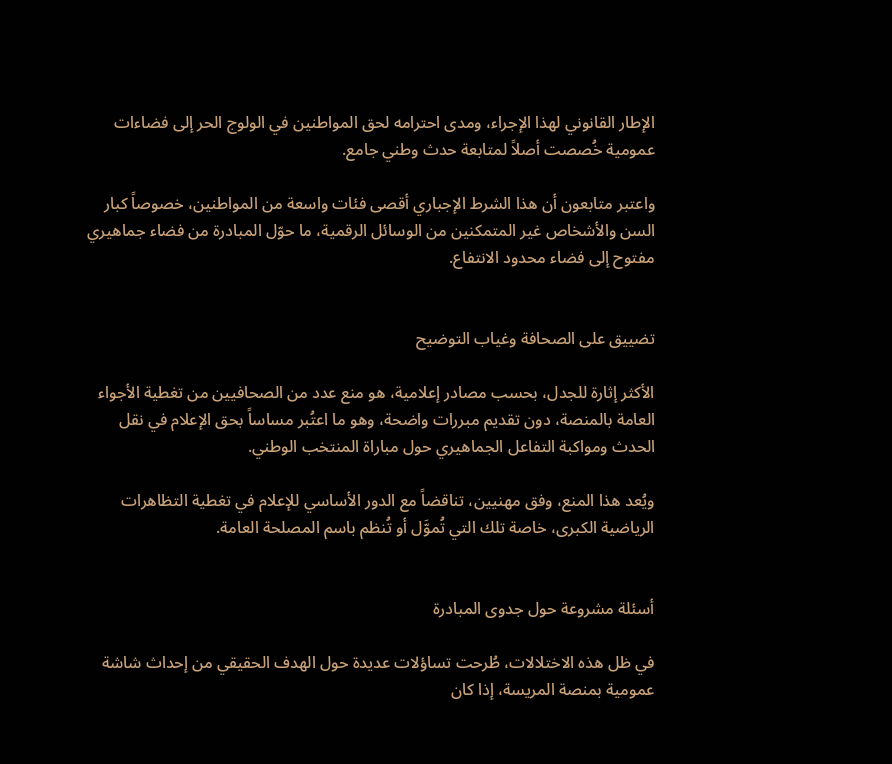الإطار القانوني لهذا الإجراء، ومدى احترامه لحق المواطنين في الولوج الحر إلى فضاءات عمومية خُصصت أصلاً لمتابعة حدث وطني جامع.

واعتبر متابعون أن هذا الشرط الإجباري أقصى فئات واسعة من المواطنين، خصوصاً كبار السن والأشخاص غير المتمكنين من الوسائل الرقمية، ما حوّل المبادرة من فضاء جماهيري مفتوح إلى فضاء محدود الانتفاع.


تضييق على الصحافة وغياب التوضيح

الأكثر إثارة للجدل، بحسب مصادر إعلامية، هو منع عدد من الصحافيين من تغطية الأجواء العامة بالمنصة، دون تقديم مبررات واضحة، وهو ما اعتُبر مساساً بحق الإعلام في نقل الحدث ومواكبة التفاعل الجماهيري حول مباراة المنتخب الوطني.

ويُعد هذا المنع، وفق مهنيين، تناقضاً مع الدور الأساسي للإعلام في تغطية التظاهرات الرياضية الكبرى، خاصة تلك التي تُموَّل أو تُنظم باسم المصلحة العامة.


أسئلة مشروعة حول جدوى المبادرة

في ظل هذه الاختلالات، طُرحت تساؤلات عديدة حول الهدف الحقيقي من إحداث شاشة عمومية بمنصة المريسة، إذا كان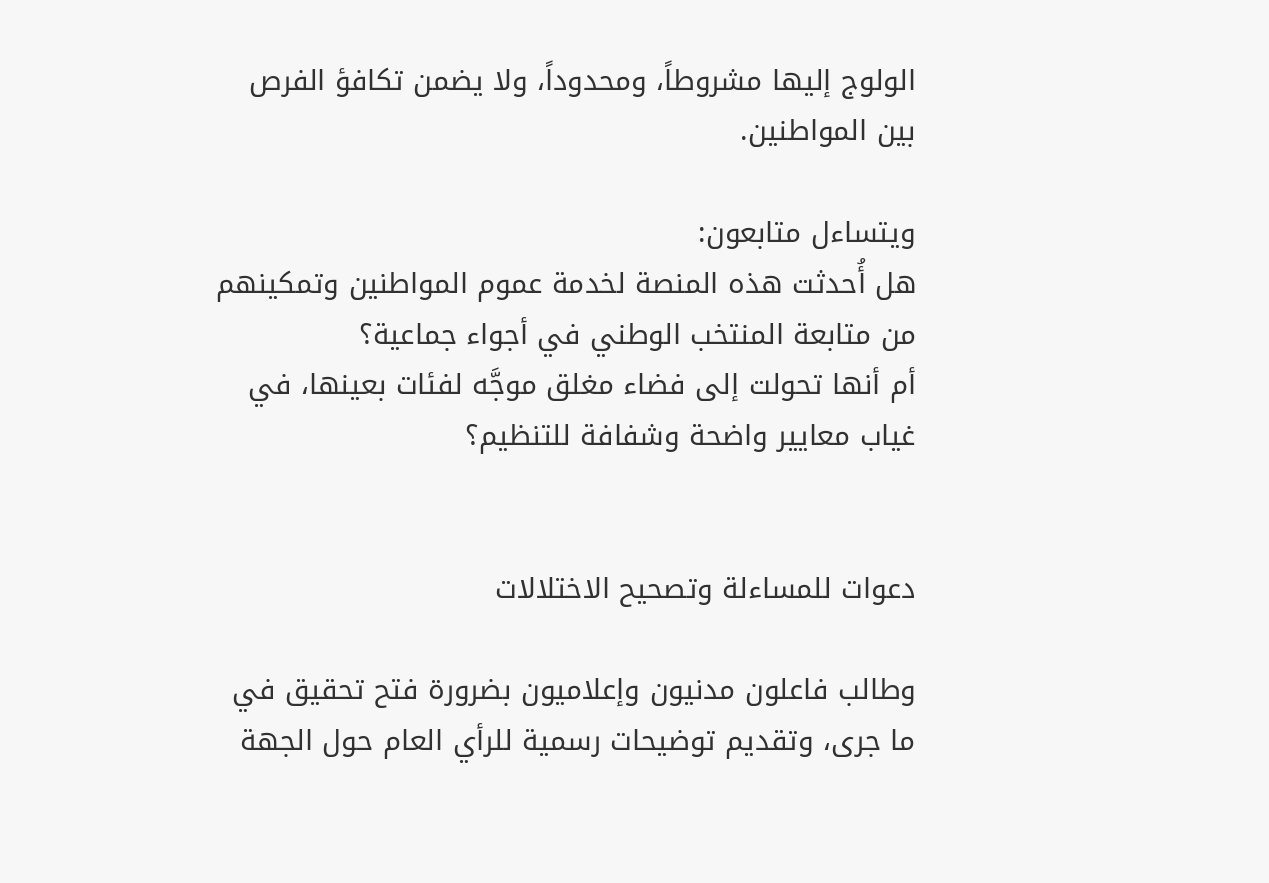الولوج إليها مشروطاً، ومحدوداً، ولا يضمن تكافؤ الفرص بين المواطنين.

ويتساءل متابعون:
هل أُحدثت هذه المنصة لخدمة عموم المواطنين وتمكينهم من متابعة المنتخب الوطني في أجواء جماعية؟
أم أنها تحولت إلى فضاء مغلق موجَّه لفئات بعينها، في غياب معايير واضحة وشفافة للتنظيم؟


دعوات للمساءلة وتصحيح الاختلالات

وطالب فاعلون مدنيون وإعلاميون بضرورة فتح تحقيق في ما جرى، وتقديم توضيحات رسمية للرأي العام حول الجهة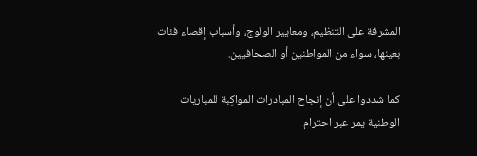المشرفة على التنظيم، ومعايير الولوج، وأسباب إقصاء فئات بعينها، سواء من المواطنين أو الصحافيين.

كما شددوا على أن إنجاح المبادرات المواكِبة للمباريات الوطنية يمر عبر احترام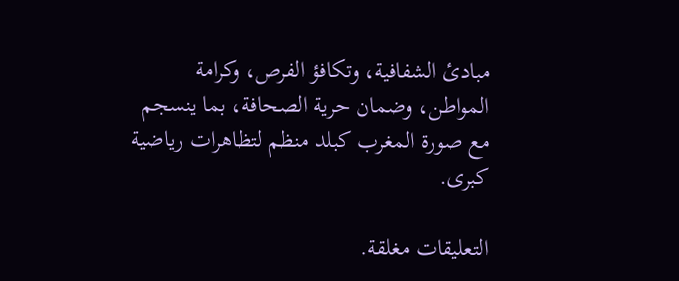مبادئ الشفافية، وتكافؤ الفرص، وكرامة المواطن، وضمان حرية الصحافة، بما ينسجم مع صورة المغرب كبلد منظم لتظاهرات رياضية كبرى.

التعليقات مغلقة.